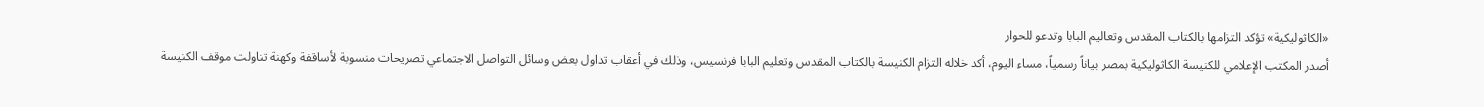«الكاثوليكية» تؤكد التزامها بالكتاب المقدس وتعاليم البابا وتدعو للحوار
أصدر المكتب الإعلامي للكنيسة الكاثوليكية بمصر بياناً رسمياً، مساء اليوم، أكد خلاله التزام الكنيسة بالكتاب المقدس وتعليم البابا فرنسيس، وذلك في أعقاب تداول بعض وسائل التواصل الاجتماعي تصريحات منسوبة لأساقفة وكهنة تناولت موقف الكنيسة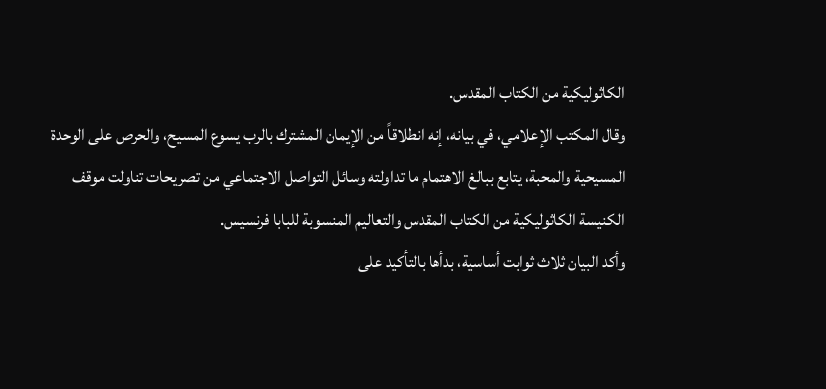الكاثوليكية من الكتاب المقدس.
وقال المكتب الإعلامي، في بيانه، إنه انطلاقاً من الإيمان المشترك بالرب يسوع المسيح، والحرص على الوحدة المسيحية والمحبة، يتابع ببالغ الاهتمام ما تداولته وسائل التواصل الاجتماعي من تصريحات تناولت موقف الكنيسة الكاثوليكية من الكتاب المقدس والتعاليم المنسوبة للبابا فرنسيس.
وأكد البيان ثلاث ثوابت أساسية، بدأها بالتأكيد على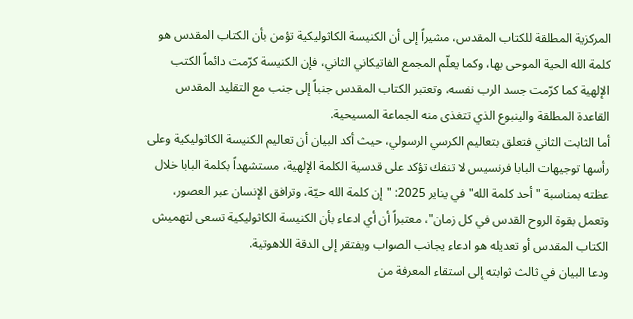المركزية المطلقة للكتاب المقدس، مشيراً إلى أن الكنيسة الكاثوليكية تؤمن بأن الكتاب المقدس هو كلمة الله الحية الموحى بها، وكما يعلّم المجمع الفاتيكاني الثاني، فإن الكنيسة كرّمت دائماً الكتب الإلهية كما كرّمت جسد الرب نفسه، وتعتبر الكتاب المقدس جنباً إلى جنب مع التقليد المقدس القاعدة المطلقة والينبوع الذي تتغذى منه الجماعة المسيحية.
أما الثابت الثاني فتعلق بتعاليم الكرسي الرسولي، حيث أكد البيان أن تعاليم الكنيسة الكاثوليكية وعلى رأسها توجيهات البابا فرنسيس لا تنفك تؤكد على قدسية الكلمة الإلهية، مستشهداً بكلمة البابا خلال عظته بمناسبة "أحد كلمة الله" في يناير 2025: "إن كلمة الله حيّة، وترافق الإنسان عبر العصور، وتعمل بقوة الروح القدس في كل زمان"، معتبراً أن أي ادعاء بأن الكنيسة الكاثوليكية تسعى لتهميش الكتاب المقدس أو تعديله هو ادعاء يجانب الصواب ويفتقر إلى الدقة اللاهوتية.
ودعا البيان في ثالث ثوابته إلى استقاء المعرفة من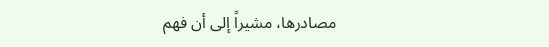مصادرها، مشيراً إلى أن فهم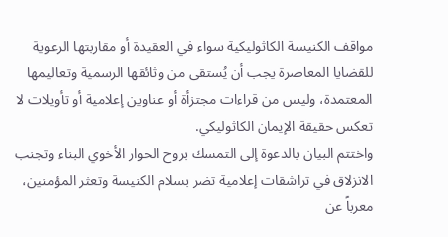مواقف الكنيسة الكاثوليكية سواء في العقيدة أو مقاربتها الرعوية للقضايا المعاصرة يجب أن يُستقى من وثائقها الرسمية وتعاليمها المعتمدة، وليس من قراءات مجتزأة أو عناوين إعلامية أو تأويلات لا تعكس حقيقة الإيمان الكاثوليكي.
واختتم البيان بالدعوة إلى التمسك بروح الحوار الأخوي البناء وتجنب الانزلاق في تراشقات إعلامية تضر بسلام الكنيسة وتعثر المؤمنين، معرباً عن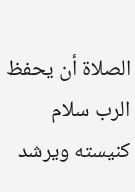الصلاة أن يحفظ الرب سلام كنيسته ويرشد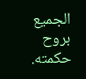الجميع بروح حكمته.